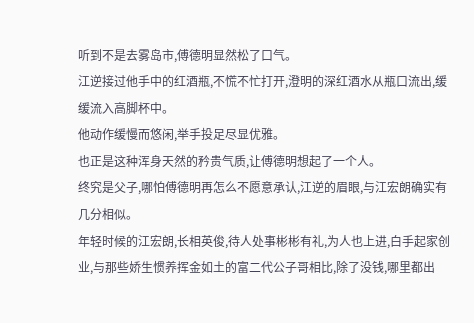听到不是去雾岛市,傅德明显然松了口气。
江逆接过他手中的红酒瓶,不慌不忙打开,澄明的深红酒水从瓶口流出,缓缓流入高脚杯中。
他动作缓慢而悠闲,举手投足尽显优雅。
也正是这种浑身天然的矜贵气质,让傅德明想起了一个人。
终究是父子,哪怕傅德明再怎么不愿意承认,江逆的眉眼,与江宏朗确实有几分相似。
年轻时候的江宏朗,长相英俊,待人处事彬彬有礼,为人也上进,白手起家创业,与那些娇生惯养挥金如土的富二代公子哥相比,除了没钱,哪里都出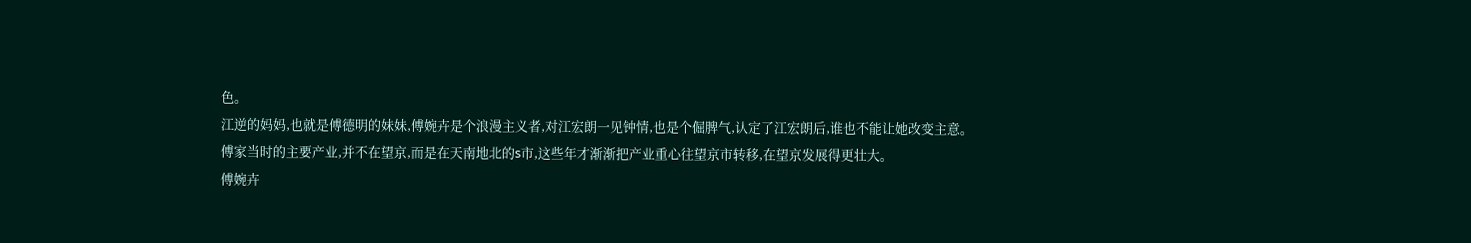色。
江逆的妈妈,也就是傅德明的妹妹,傅婉卉是个浪漫主义者,对江宏朗一见钟情,也是个倔脾气,认定了江宏朗后,谁也不能让她改变主意。
傅家当时的主要产业,并不在望京,而是在天南地北的s市,这些年才渐渐把产业重心往望京市转移,在望京发展得更壮大。
傅婉卉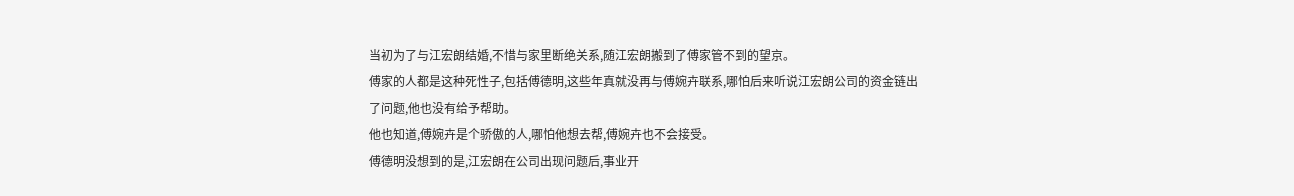当初为了与江宏朗结婚,不惜与家里断绝关系,随江宏朗搬到了傅家管不到的望京。
傅家的人都是这种死性子,包括傅德明,这些年真就没再与傅婉卉联系,哪怕后来听说江宏朗公司的资金链出了问题,他也没有给予帮助。
他也知道,傅婉卉是个骄傲的人,哪怕他想去帮,傅婉卉也不会接受。
傅德明没想到的是,江宏朗在公司出现问题后,事业开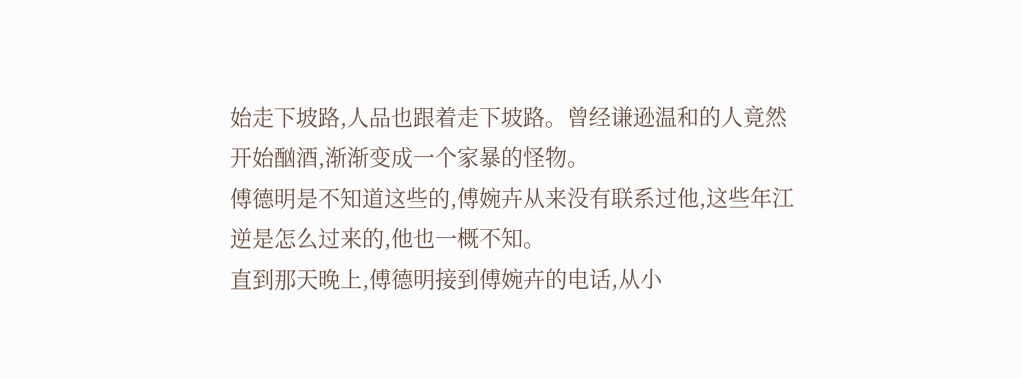始走下坡路,人品也跟着走下坡路。曾经谦逊温和的人竟然开始酗酒,渐渐变成一个家暴的怪物。
傅德明是不知道这些的,傅婉卉从来没有联系过他,这些年江逆是怎么过来的,他也一概不知。
直到那天晚上,傅德明接到傅婉卉的电话,从小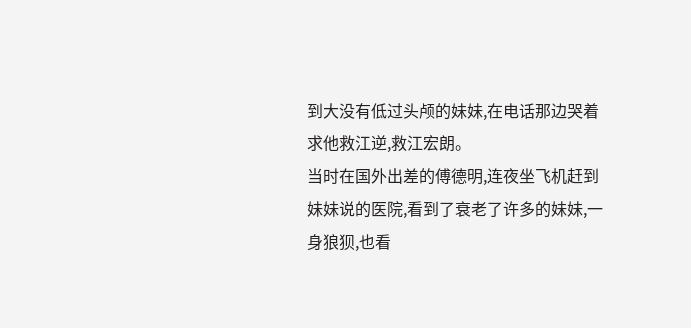到大没有低过头颅的妹妹,在电话那边哭着求他救江逆,救江宏朗。
当时在国外出差的傅德明,连夜坐飞机赶到妹妹说的医院,看到了衰老了许多的妹妹,一身狼狈,也看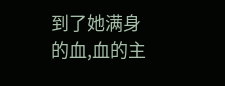到了她满身的血,血的主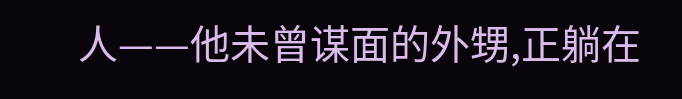人——他未曾谋面的外甥,正躺在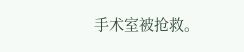手术室被抢救。